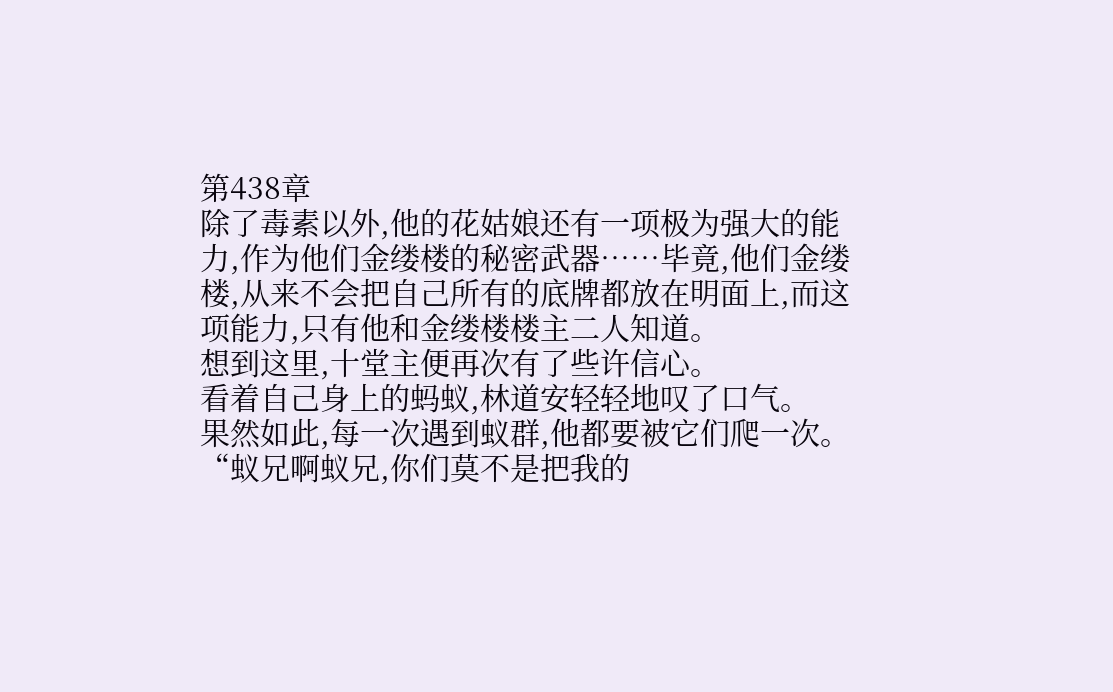第438章
除了毒素以外,他的花姑娘还有一项极为强大的能力,作为他们金缕楼的秘密武器……毕竟,他们金缕楼,从来不会把自己所有的底牌都放在明面上,而这项能力,只有他和金缕楼楼主二人知道。
想到这里,十堂主便再次有了些许信心。
看着自己身上的蚂蚁,林道安轻轻地叹了口气。
果然如此,每一次遇到蚁群,他都要被它们爬一次。
“蚁兄啊蚁兄,你们莫不是把我的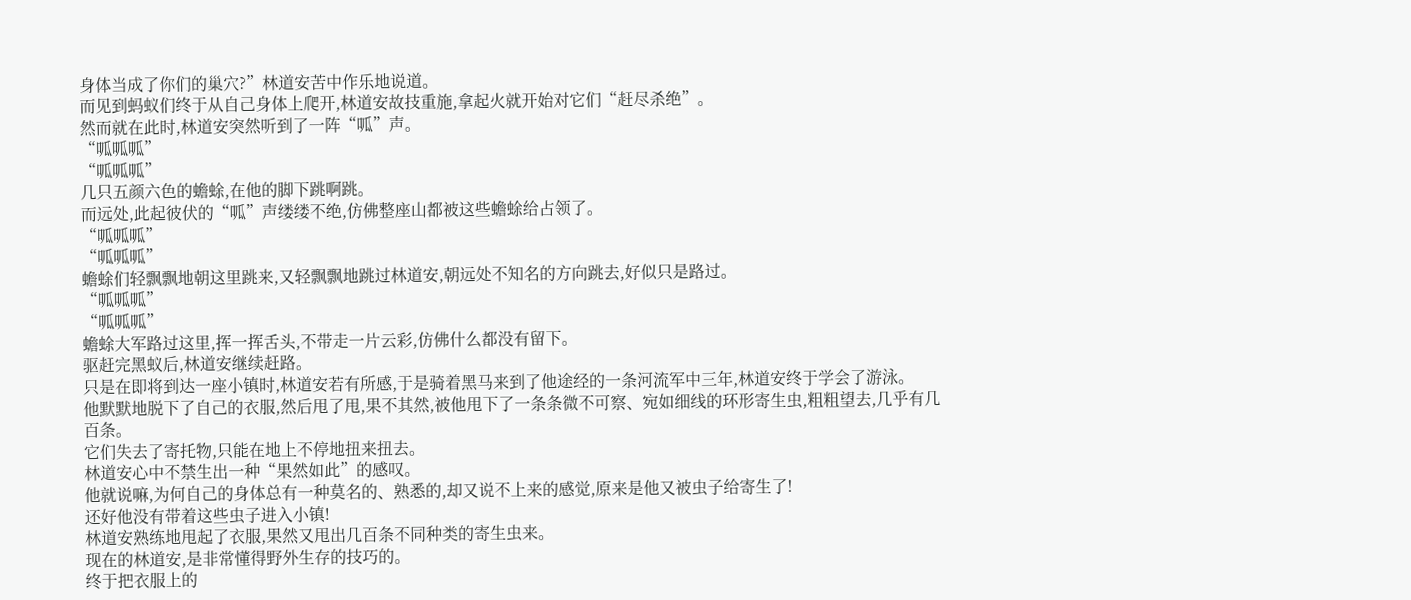身体当成了你们的巢穴?”林道安苦中作乐地说道。
而见到蚂蚁们终于从自己身体上爬开,林道安故技重施,拿起火就开始对它们“赶尽杀绝”。
然而就在此时,林道安突然听到了一阵“呱”声。
“呱呱呱”
“呱呱呱”
几只五颜六色的蟾蜍,在他的脚下跳啊跳。
而远处,此起彼伏的“呱”声缕缕不绝,仿佛整座山都被这些蟾蜍给占领了。
“呱呱呱”
“呱呱呱”
蟾蜍们轻飘飘地朝这里跳来,又轻飘飘地跳过林道安,朝远处不知名的方向跳去,好似只是路过。
“呱呱呱”
“呱呱呱”
蟾蜍大军路过这里,挥一挥舌头,不带走一片云彩,仿佛什么都没有留下。
驱赶完黑蚁后,林道安继续赶路。
只是在即将到达一座小镇时,林道安若有所感,于是骑着黑马来到了他途经的一条河流军中三年,林道安终于学会了游泳。
他默默地脱下了自己的衣服,然后甩了甩,果不其然,被他甩下了一条条微不可察、宛如细线的环形寄生虫,粗粗望去,几乎有几百条。
它们失去了寄托物,只能在地上不停地扭来扭去。
林道安心中不禁生出一种“果然如此”的感叹。
他就说嘛,为何自己的身体总有一种莫名的、熟悉的,却又说不上来的感觉,原来是他又被虫子给寄生了!
还好他没有带着这些虫子进入小镇!
林道安熟练地甩起了衣服,果然又甩出几百条不同种类的寄生虫来。
现在的林道安,是非常懂得野外生存的技巧的。
终于把衣服上的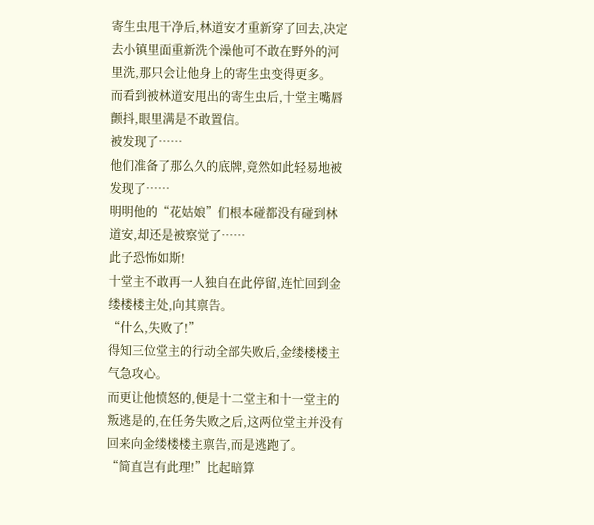寄生虫甩干净后,林道安才重新穿了回去,决定去小镇里面重新洗个澡他可不敢在野外的河里洗,那只会让他身上的寄生虫变得更多。
而看到被林道安甩出的寄生虫后,十堂主嘴唇颤抖,眼里满是不敢置信。
被发现了……
他们准备了那么久的底牌,竟然如此轻易地被发现了……
明明他的“花姑娘”们根本碰都没有碰到林道安,却还是被察觉了……
此子恐怖如斯!
十堂主不敢再一人独自在此停留,连忙回到金缕楼楼主处,向其禀告。
“什么,失败了!”
得知三位堂主的行动全部失败后,金缕楼楼主气急攻心。
而更让他愤怒的,便是十二堂主和十一堂主的叛逃是的,在任务失败之后,这两位堂主并没有回来向金缕楼楼主禀告,而是逃跑了。
“简直岂有此理!”比起暗算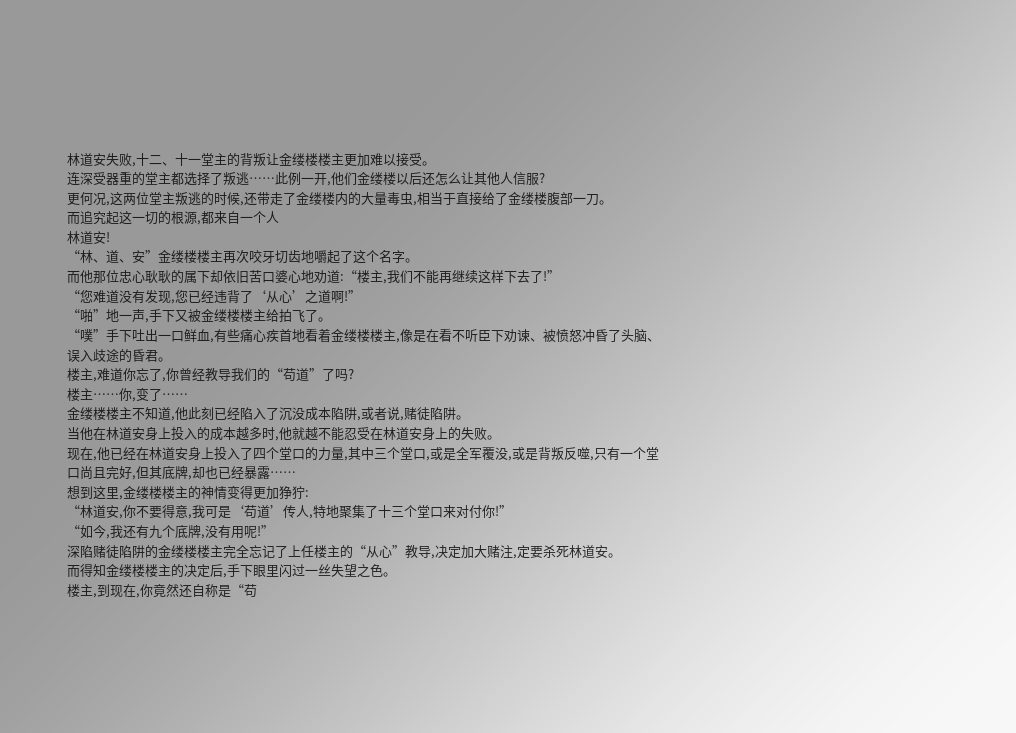林道安失败,十二、十一堂主的背叛让金缕楼楼主更加难以接受。
连深受器重的堂主都选择了叛逃……此例一开,他们金缕楼以后还怎么让其他人信服?
更何况,这两位堂主叛逃的时候,还带走了金缕楼内的大量毒虫,相当于直接给了金缕楼腹部一刀。
而追究起这一切的根源,都来自一个人
林道安!
“林、道、安”金缕楼楼主再次咬牙切齿地嚼起了这个名字。
而他那位忠心耿耿的属下却依旧苦口婆心地劝道:“楼主,我们不能再继续这样下去了!”
“您难道没有发现,您已经违背了‘从心’之道啊!”
“啪”地一声,手下又被金缕楼楼主给拍飞了。
“噗”手下吐出一口鲜血,有些痛心疾首地看着金缕楼楼主,像是在看不听臣下劝谏、被愤怒冲昏了头脑、误入歧途的昏君。
楼主,难道你忘了,你曾经教导我们的“苟道”了吗?
楼主……你,变了……
金缕楼楼主不知道,他此刻已经陷入了沉没成本陷阱,或者说,赌徒陷阱。
当他在林道安身上投入的成本越多时,他就越不能忍受在林道安身上的失败。
现在,他已经在林道安身上投入了四个堂口的力量,其中三个堂口,或是全军覆没,或是背叛反噬,只有一个堂口尚且完好,但其底牌,却也已经暴露……
想到这里,金缕楼楼主的神情变得更加狰狞:
“林道安,你不要得意,我可是‘苟道’传人,特地聚集了十三个堂口来对付你!”
“如今,我还有九个底牌,没有用呢!”
深陷赌徒陷阱的金缕楼楼主完全忘记了上任楼主的“从心”教导,决定加大赌注,定要杀死林道安。
而得知金缕楼楼主的决定后,手下眼里闪过一丝失望之色。
楼主,到现在,你竟然还自称是“苟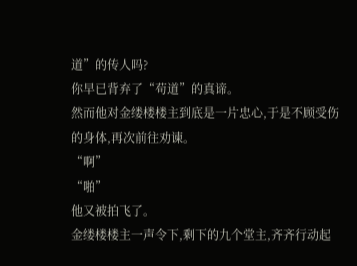道”的传人吗?
你早已背弃了“苟道”的真谛。
然而他对金缕楼楼主到底是一片忠心,于是不顾受伤的身体,再次前往劝谏。
“啊”
“啪”
他又被拍飞了。
金缕楼楼主一声令下,剩下的九个堂主,齐齐行动起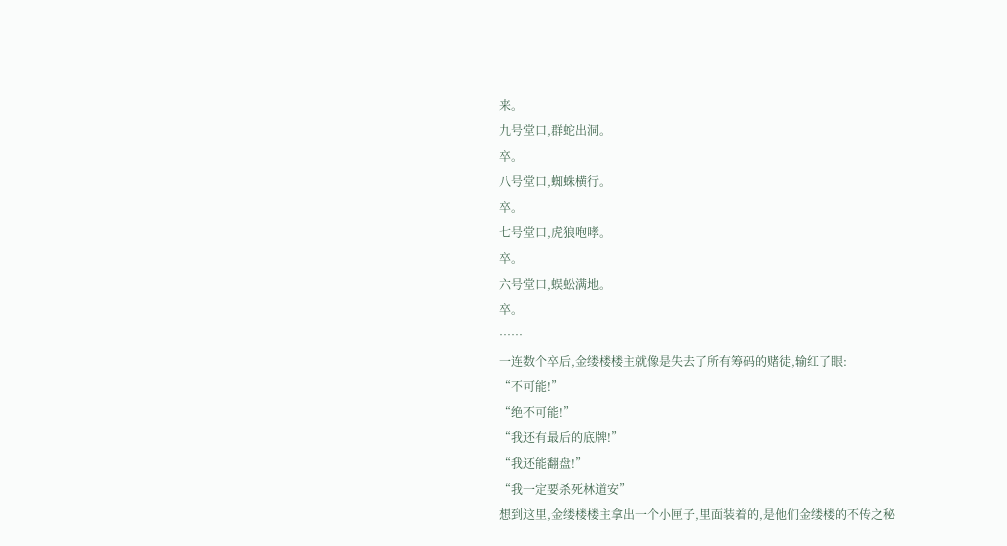来。
九号堂口,群蛇出洞。
卒。
八号堂口,蜘蛛横行。
卒。
七号堂口,虎狼咆哮。
卒。
六号堂口,蜈蚣满地。
卒。
……
一连数个卒后,金缕楼楼主就像是失去了所有筹码的赌徒,输红了眼:
“不可能!”
“绝不可能!”
“我还有最后的底牌!”
“我还能翻盘!”
“我一定要杀死林道安”
想到这里,金缕楼楼主拿出一个小匣子,里面装着的,是他们金缕楼的不传之秘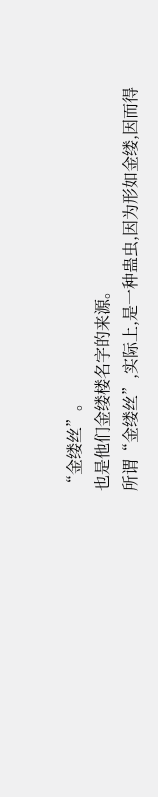“金缕丝”。
也是他们金缕楼名字的来源。
所谓“金缕丝”,实际上,是一种蛊虫,因为形如金缕,因而得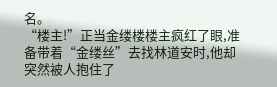名。
“楼主!”正当金缕楼楼主疯红了眼,准备带着“金缕丝”去找林道安时,他却突然被人抱住了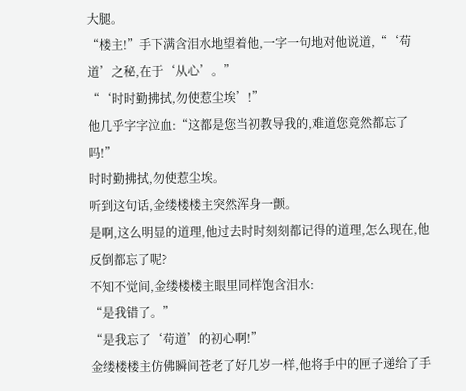大腿。
“楼主!”手下满含泪水地望着他,一字一句地对他说道,“‘苟道’之秘,在于‘从心’。”
“‘时时勤拂拭,勿使惹尘埃’!”
他几乎字字泣血:“这都是您当初教导我的,难道您竟然都忘了吗!”
时时勤拂拭,勿使惹尘埃。
听到这句话,金缕楼楼主突然浑身一颤。
是啊,这么明显的道理,他过去时时刻刻都记得的道理,怎么现在,他反倒都忘了呢?
不知不觉间,金缕楼楼主眼里同样饱含泪水:
“是我错了。”
“是我忘了‘苟道’的初心啊!”
金缕楼楼主仿佛瞬间苍老了好几岁一样,他将手中的匣子递给了手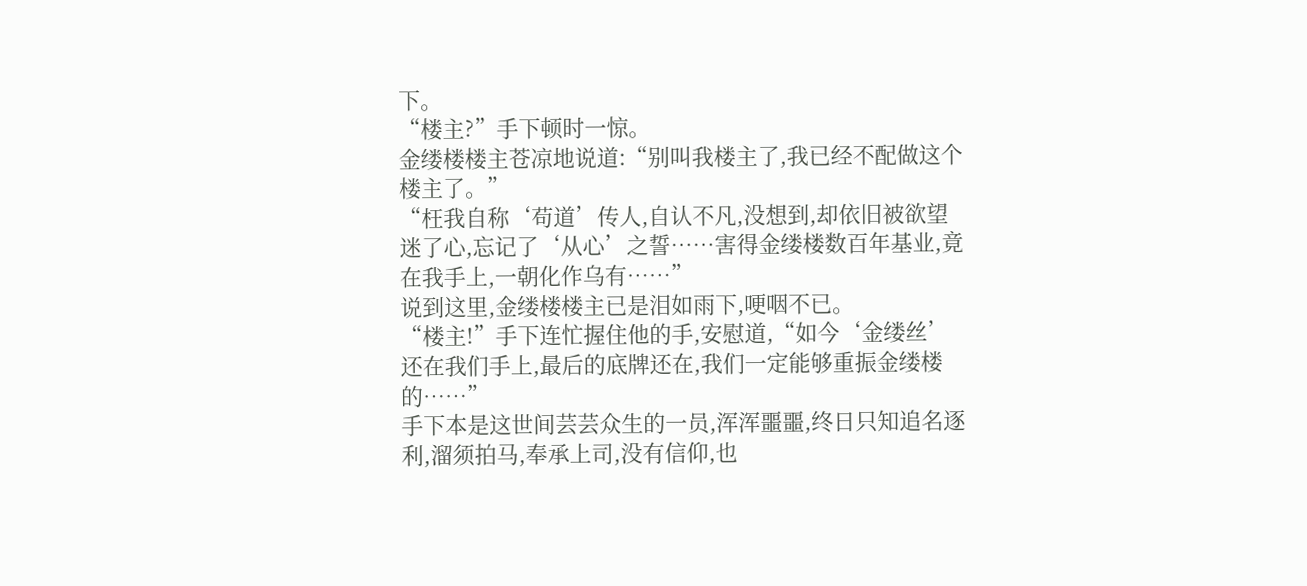下。
“楼主?”手下顿时一惊。
金缕楼楼主苍凉地说道:“别叫我楼主了,我已经不配做这个楼主了。”
“枉我自称‘苟道’传人,自认不凡,没想到,却依旧被欲望迷了心,忘记了‘从心’之誓……害得金缕楼数百年基业,竟在我手上,一朝化作乌有……”
说到这里,金缕楼楼主已是泪如雨下,哽咽不已。
“楼主!”手下连忙握住他的手,安慰道,“如今‘金缕丝’还在我们手上,最后的底牌还在,我们一定能够重振金缕楼的……”
手下本是这世间芸芸众生的一员,浑浑噩噩,终日只知追名逐利,溜须拍马,奉承上司,没有信仰,也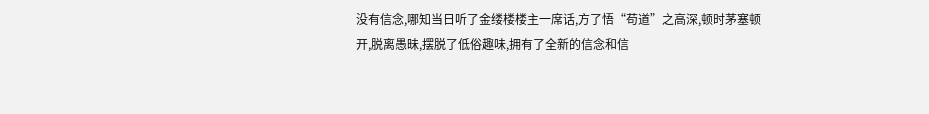没有信念,哪知当日听了金缕楼楼主一席话,方了悟“苟道”之高深,顿时茅塞顿开,脱离愚昧,摆脱了低俗趣味,拥有了全新的信念和信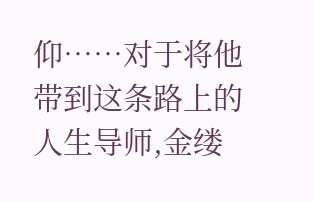仰……对于将他带到这条路上的人生导师,金缕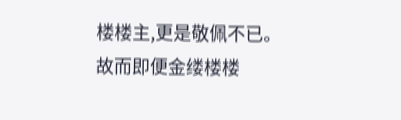楼楼主,更是敬佩不已。
故而即便金缕楼楼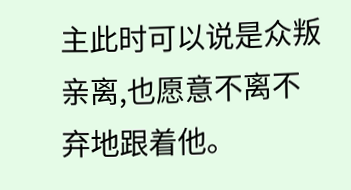主此时可以说是众叛亲离,也愿意不离不弃地跟着他。